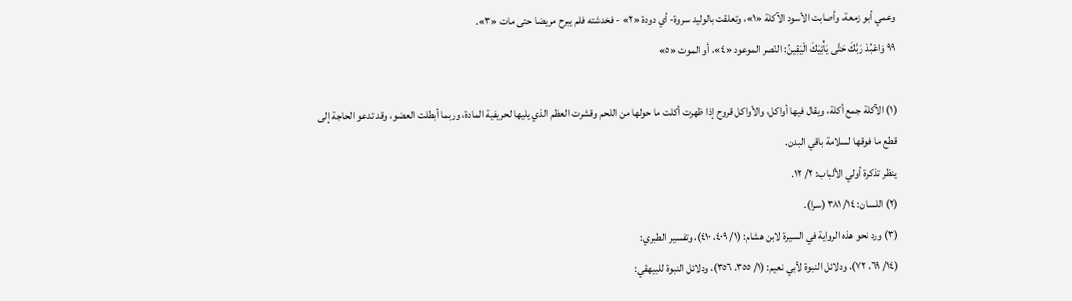وعمي أبو زمعة، وأصابت الأسود الآكلة «١»، وتعلقت بالوليد سروة- أي دودة «٢» - فخدشته فلم يبرح مريضا حتى مات «٣».
٩٩ وَاعْبُدْ رَبَّكَ حَتَّى يَأْتِيَكَ الْيَقِينُ: النّصر الموعود «٤»، أو الموت «٥»

(١) الآكلة جمع أكلة، ويقال فيها أواكل، والأواكل قروح إذا ظهرت أكلت ما حولها من اللحم وقشرت العظم الذي يليها لحريفية المادة، وربما أبطلت العضو، وقد تدعو الحاجة إلى قطع ما فوقها لسلامة باقي البدن.
ينظر تذكرة أولي الألباب: ٢/ ١٢.
(٢) اللسان: ١٤/ ٣٨١ (سرا).
(٣) ورد نحو هذه الرواية في السيرة لابن هشام: (١/ ٤٠٩، ٤١٠)، وتفسير الطبري:
(١٤/ ٦٩، ٧٢)، ودلائل النبوة لأبي نعيم: (١/ ٣٥٥، ٣٥٦)، ودلائل النبوة للبيهقي: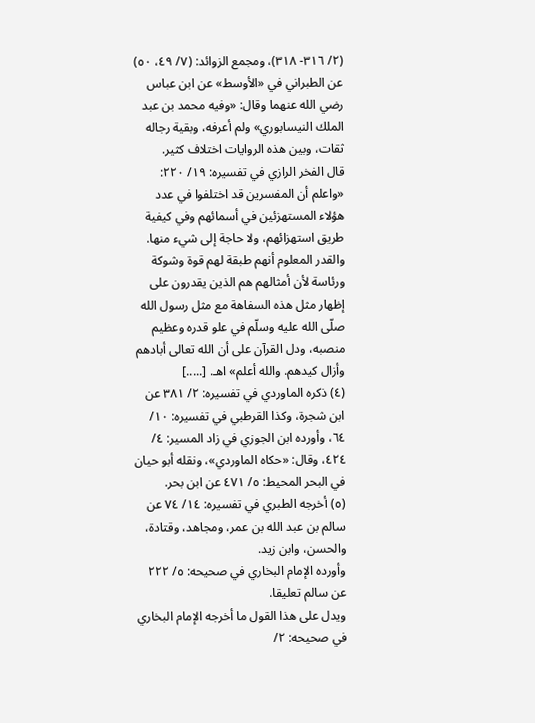(٢/ ٣١٦- ٣١٨)، ومجمع الزوائد: (٧/ ٤٩، ٥٠) عن الطبراني في «الأوسط» عن ابن عباس رضي الله عنهما وقال: «وفيه محمد بن عبد الملك النيسابوري» ولم أعرفه، وبقية رجاله ثقات، وبين هذه الروايات اختلاف كثير.
قال الفخر الرازي في تفسيره: ١٩/ ٢٢٠: «واعلم أن المفسرين قد اختلفوا في عدد هؤلاء المستهزئين في أسمائهم وفي كيفية طريق استهزائهم، ولا حاجة إلى شيء منها. والقدر المعلوم أنهم طبقة لهم قوة وشوكة ورئاسة لأن أمثالهم هم الذين يقدرون على إظهار مثل هذه السفاهة مع مثل رسول الله صلّى الله عليه وسلّم في علو قدره وعظيم منصبه، ودل القرآن على أن الله تعالى أبادهم وأزال كيدهم. والله أعلم» اهـ. [.....]
(٤) ذكره الماوردي في تفسيره: ٢/ ٣٨١ عن ابن شجرة، وكذا القرطبي في تفسيره: ١٠/ ٦٤، وأورده ابن الجوزي في زاد المسير: ٤/ ٤٢٤، وقال: «حكاه الماوردي»، ونقله أبو حيان في البحر المحيط: ٥/ ٤٧١ عن ابن بحر.
(٥) أخرجه الطبري في تفسيره: ١٤/ ٧٤ عن سالم بن عبد الله بن عمر، ومجاهد، وقتادة، والحسن، وابن زيد.
وأورده الإمام البخاري في صحيحه: ٥/ ٢٢٢ عن سالم تعليقا.
ويدل على هذا القول ما أخرجه الإمام البخاري في صحيحه: ٢/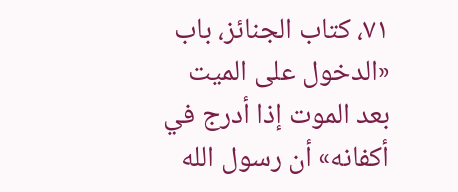٧١، كتاب الجنائز، باب «الدخول على الميت بعد الموت إذا أدرج في أكفانه» أن رسول الله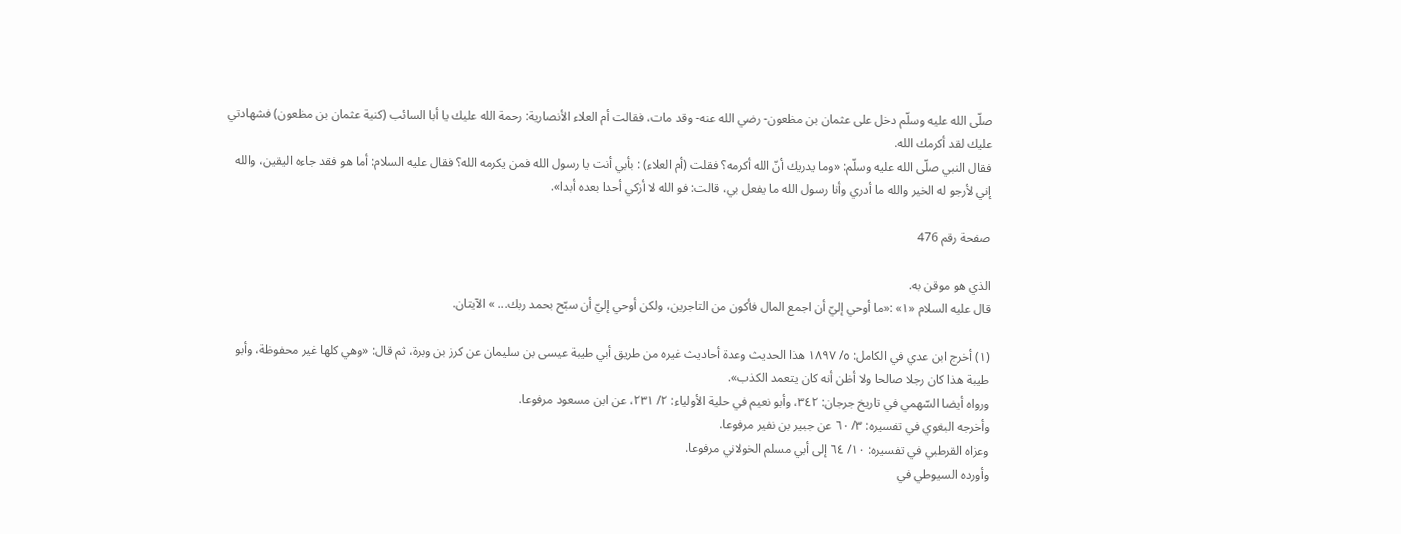صلّى الله عليه وسلّم دخل على عثمان بن مظعون- رضي الله عنه- وقد مات، فقالت أم العلاء الأنصارية: رحمة الله عليك يا أبا السائب (كنية عثمان بن مظعون) فشهادتي عليك لقد أكرمك الله.
فقال النبي صلّى الله عليه وسلّم: «وما يدريك أنّ الله أكرمه؟ فقلت (أم العلاء) : بأبي أنت يا رسول الله فمن يكرمه الله؟ فقال عليه السلام: أما هو فقد جاءه اليقين، والله إني لأرجو له الخير والله ما أدري وأنا رسول الله ما يفعل بي، قالت: فو الله لا أزكي أحدا بعده أبدا».

صفحة رقم 476

الذي هو موقن به.
قال عليه السلام «١» :«ما أوحي إليّ أن اجمع المال فأكون من التاجرين، ولكن أوحي إليّ أن سبّح بحمد ربك... » الآيتان.

(١) أخرج ابن عدي في الكامل: ٥/ ١٨٩٧ هذا الحديث وعدة أحاديث غيره من طريق أبي طيبة عيسى بن سليمان عن كرز بن وبرة، ثم قال: «وهي كلها غير محفوظة، وأبو طيبة هذا كان رجلا صالحا ولا أظن أنه كان يتعمد الكذب».
ورواه أيضا السّهمي في تاريخ جرجان: ٣٤٢، وأبو نعيم في حلية الأولياء: ٢/ ٢٣١، عن ابن مسعود مرفوعا.
وأخرجه البغوي في تفسيره: ٣/ ٦٠ عن جبير بن نفير مرفوعا.
وعزاه القرطبي في تفسيره: ١٠/ ٦٤ إلى أبي مسلم الخولاني مرفوعا.
وأورده السيوطي في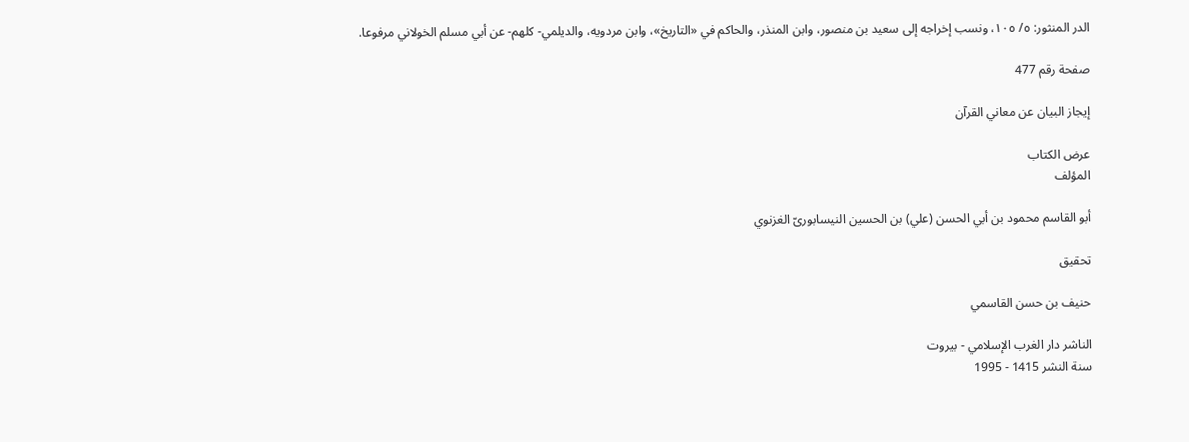الدر المنثور: ٥/ ١٠٥، ونسب إخراجه إلى سعيد بن منصور، وابن المنذر، والحاكم في «التاريخ»، وابن مردويه، والديلمي- كلهم- عن أبي مسلم الخولاني مرفوعا.

صفحة رقم 477

إيجاز البيان عن معاني القرآن

عرض الكتاب
المؤلف

أبو القاسم محمود بن أبي الحسن (علي) بن الحسين النيسابورىّ الغزنوي

تحقيق

حنيف بن حسن القاسمي

الناشر دار الغرب الإسلامي - بيروت
سنة النشر 1415 - 1995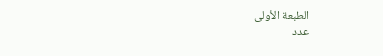الطبعة الأولى
عدد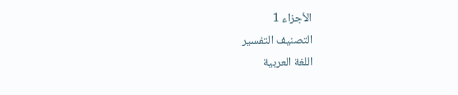الأجزاء 1
التصنيف التفسير
اللغة العربية